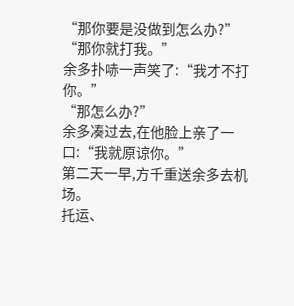“那你要是没做到怎么办?”
“那你就打我。”
余多扑哧一声笑了:“我才不打你。”
“那怎么办?”
余多凑过去,在他脸上亲了一口:“我就原谅你。”
第二天一早,方千重送余多去机场。
托运、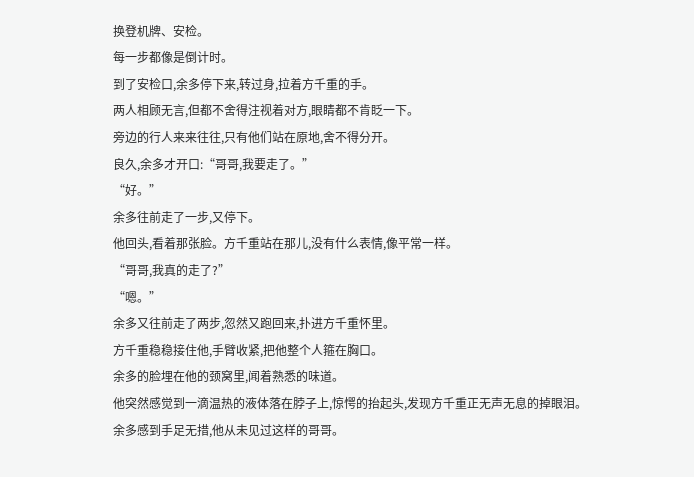换登机牌、安检。
每一步都像是倒计时。
到了安检口,余多停下来,转过身,拉着方千重的手。
两人相顾无言,但都不舍得注视着对方,眼睛都不肯眨一下。
旁边的行人来来往往,只有他们站在原地,舍不得分开。
良久,余多才开口:“哥哥,我要走了。”
“好。”
余多往前走了一步,又停下。
他回头,看着那张脸。方千重站在那儿,没有什么表情,像平常一样。
“哥哥,我真的走了?”
“嗯。”
余多又往前走了两步,忽然又跑回来,扑进方千重怀里。
方千重稳稳接住他,手臂收紧,把他整个人箍在胸口。
余多的脸埋在他的颈窝里,闻着熟悉的味道。
他突然感觉到一滴温热的液体落在脖子上,惊愕的抬起头,发现方千重正无声无息的掉眼泪。
余多感到手足无措,他从未见过这样的哥哥。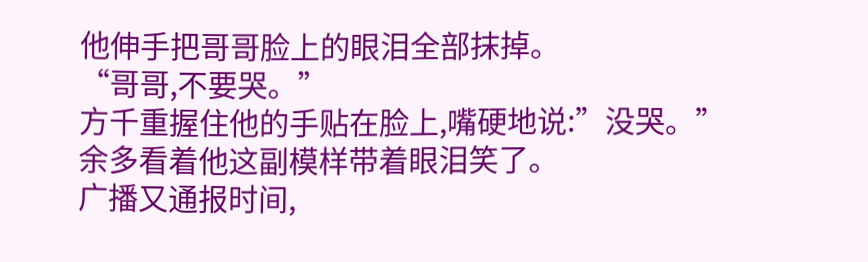他伸手把哥哥脸上的眼泪全部抹掉。
“哥哥,不要哭。”
方千重握住他的手贴在脸上,嘴硬地说:”没哭。”
余多看着他这副模样带着眼泪笑了。
广播又通报时间,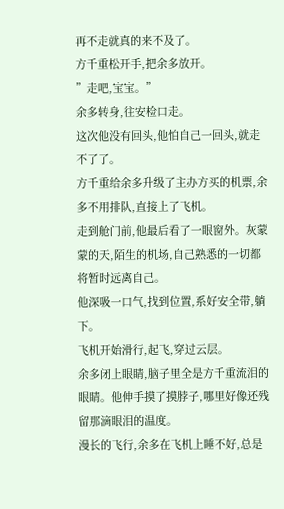再不走就真的来不及了。
方千重松开手,把余多放开。
”走吧,宝宝。”
余多转身,往安检口走。
这次他没有回头,他怕自己一回头,就走不了了。
方千重给余多升级了主办方买的机票,余多不用排队,直接上了飞机。
走到舱门前,他最后看了一眼窗外。灰蒙蒙的天,陌生的机场,自己熟悉的一切都将暂时远离自己。
他深吸一口气,找到位置,系好安全带,躺下。
飞机开始滑行,起飞,穿过云层。
余多闭上眼睛,脑子里全是方千重流泪的眼睛。他伸手摸了摸脖子,哪里好像还残留那滴眼泪的温度。
漫长的飞行,余多在飞机上睡不好,总是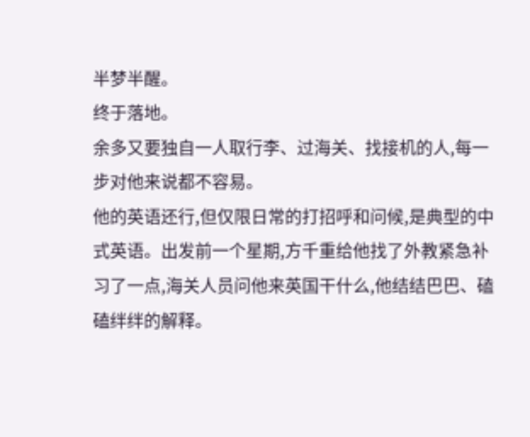半梦半醒。
终于落地。
余多又要独自一人取行李、过海关、找接机的人,每一步对他来说都不容易。
他的英语还行,但仅限日常的打招呼和问候,是典型的中式英语。出发前一个星期,方千重给他找了外教紧急补习了一点,海关人员问他来英国干什么,他结结巴巴、磕磕绊绊的解释。